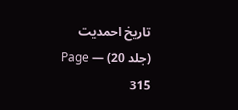تاریخ احمدیت (جلد 20) — Page 315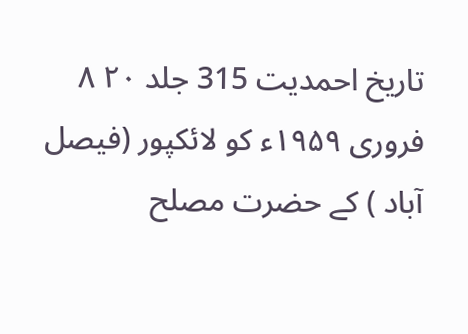تاریخ احمدیت 315 جلد ۲۰ ۸ فروری ۱۹۵۹ء کو لائکپور (فیصل آباد ) کے حضرت مصلح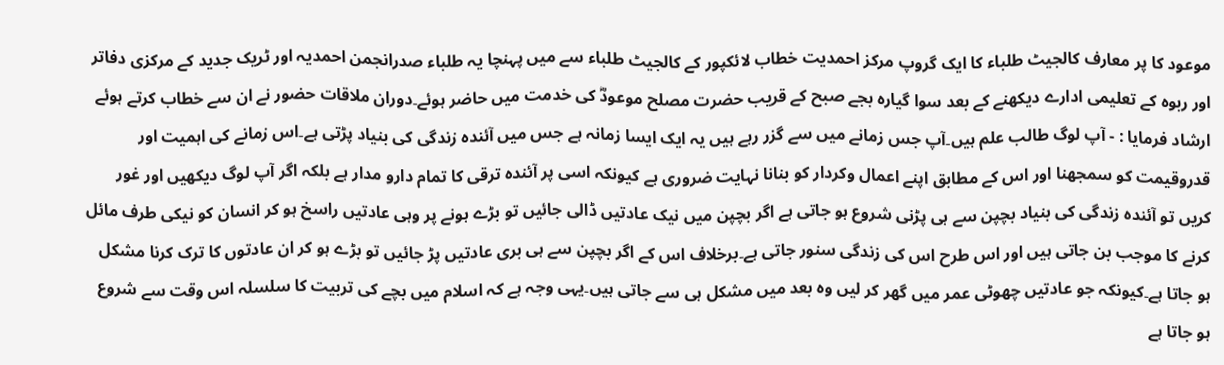موعود کا پر معارف کالجیٹ طلباء کا ایک گروپ مرکز احمدیت خطاب لائکپور کے کالجیٹ طلباء سے میں پہنچا یہ طلباء صدرانجمن احمدیہ اور ٹریک جدید کے مرکزی دفاتر اور ربوہ کے تعلیمی ادارے دیکھنے کے بعد سوا گیارہ بجے صبح کے قریب حضرت مصلح موعودؓ کی خدمت میں حاضر ہوئے۔دوران ملاقات حضور نے ان سے خطاب کرتے ہوئے ارشاد فرمایا : - آپ لوگ طالب علم ہیں۔آپ جس زمانے میں سے گزر رہے ہیں یہ ایک ایسا زمانہ ہے جس میں آئندہ زندگی کی بنیاد پڑتی ہے۔اس زمانے کی اہمیت اور قدروقیمت کو سمجھنا اور اس کے مطابق اپنے اعمال وکردار کو بنانا نہایت ضروری ہے کیونکہ اسی پر آئندہ ترقی کا تمام دارو مدار ہے بلکہ اگر آپ لوگ دیکھیں اور غور کریں تو آئندہ زندگی کی بنیاد بچپن سے ہی پڑنی شروع ہو جاتی ہے اگر بچپن میں نیک عادتیں ڈالی جائیں تو بڑے ہونے پر وہی عادتیں راسخ ہو کر انسان کو نیکی طرف مائل کرنے کا موجب بن جاتی ہیں اور اس طرح اس کی زندگی سنور جاتی ہے۔برخلاف اس کے اگر بچپن سے ہی بری عادتیں پڑ جائیں تو بڑے ہو کر ان عادتوں کا ترک کرنا مشکل ہو جاتا ہے۔کیونکہ جو عادتیں چھوٹی عمر میں گھر کر لیں وہ بعد میں مشکل ہی سے جاتی ہیں۔یہی وجہ ہے کہ اسلام میں بچے کی تربیت کا سلسلہ اس وقت سے شروع ہو جاتا ہے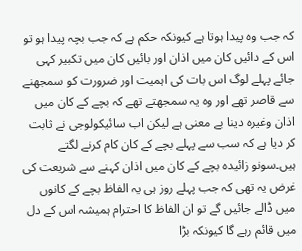کہ جب وہ پیدا ہوتا ہے کیونکہ حکم ہے کہ جب بچہ پیدا ہو تو اس کے دائیں کان میں اذان اور بائیں کان میں تکبیر کہی جائے پہلے لوگ اس بات کی اہمیت اور ضرورت کو سمجھنے سے قاصر تھے اور وہ یہ سمجھتے تھے کہ بچے کے کان میں اذان وغیرہ دینا بے معنی ہے لیکن اب سائیکولوجی نے ثابت کر دیا ہے کہ سب سے پہلے بچے کے کان کام کرنے لگتے ہیں۔سونو زائیدہ بچے کے کان میں اذان کہنے سے شریعت کی غرض یہ تھی کہ جب پہلے روز ہی یہ الفاظ بچے کے کانوں میں ڈالے جائیں گے تو ان الفاظ کا احترام ہمیشہ اس کے دل میں قائم رہے گا کیونکہ بڑا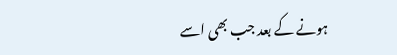ہونے کے بعد جب بھی اسے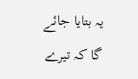یہ بتایا جائے گا کہ تیرے